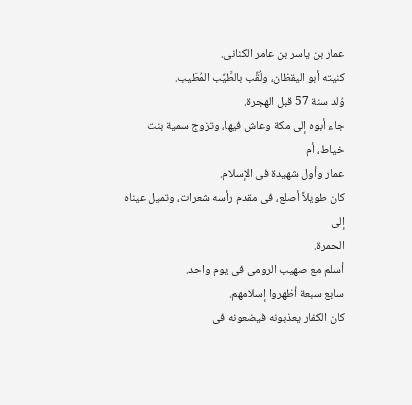عمار بن ياسر بن عامر الكنانى.
كنيته أبو اليقظان، ولُقِّب بالطَّيِّب المُطَيب.
وُلد سنة 57 قبل الهجرة.
جاء أبوه إلى مكة وعاش فيها، وتزوج سمية بنت خياط، أم
عمار وأول شهيدة فى الإسلام.
كان طويلاً أصلع، فى مقدم رأسه شعرات، وتميل عيناه إلى
الحمرة.
أسلم مع صهيب الرومى فى يوم واحد.
سابع سبعة أظهروا إسلامهم.
كان الكفار يعذبونه فيضعونه فى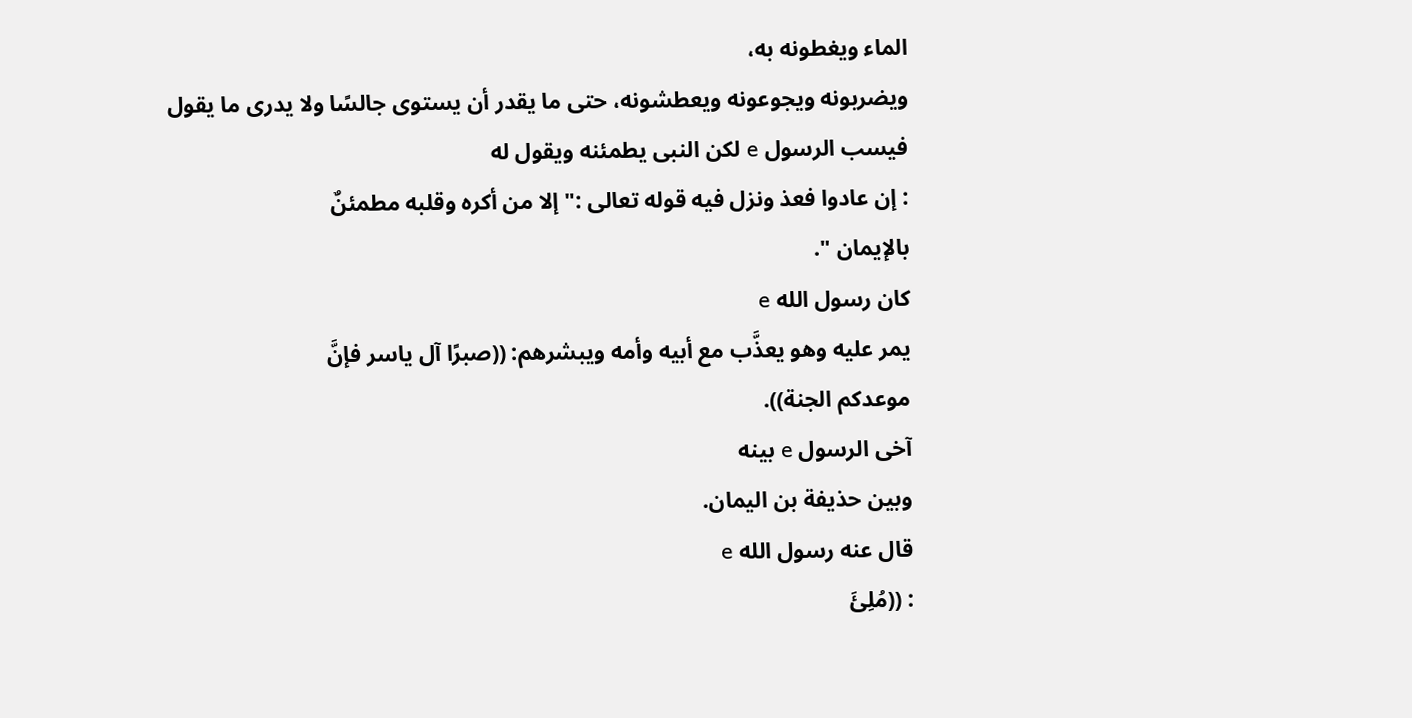الماء ويغطونه به،
ويضربونه ويجوعونه ويعطشونه، حتى ما يقدر أن يستوى جالسًا ولا يدرى ما يقول
فيسب الرسول e لكن النبى يطمئنه ويقول له
: إن عادوا فعذ ونزل فيه قوله تعالى :"إلا من أكره وقلبه مطمئنٌ
بالإيمان ".
كان رسول الله e
يمر عليه وهو يعذَّب مع أبيه وأمه ويبشرهم: ((صبرًا آل ياسر فإنَّ
موعدكم الجنة)).
آخى الرسول e بينه
وبين حذيفة بن اليمان.
قال عنه رسول الله e
: ((مُلِئَ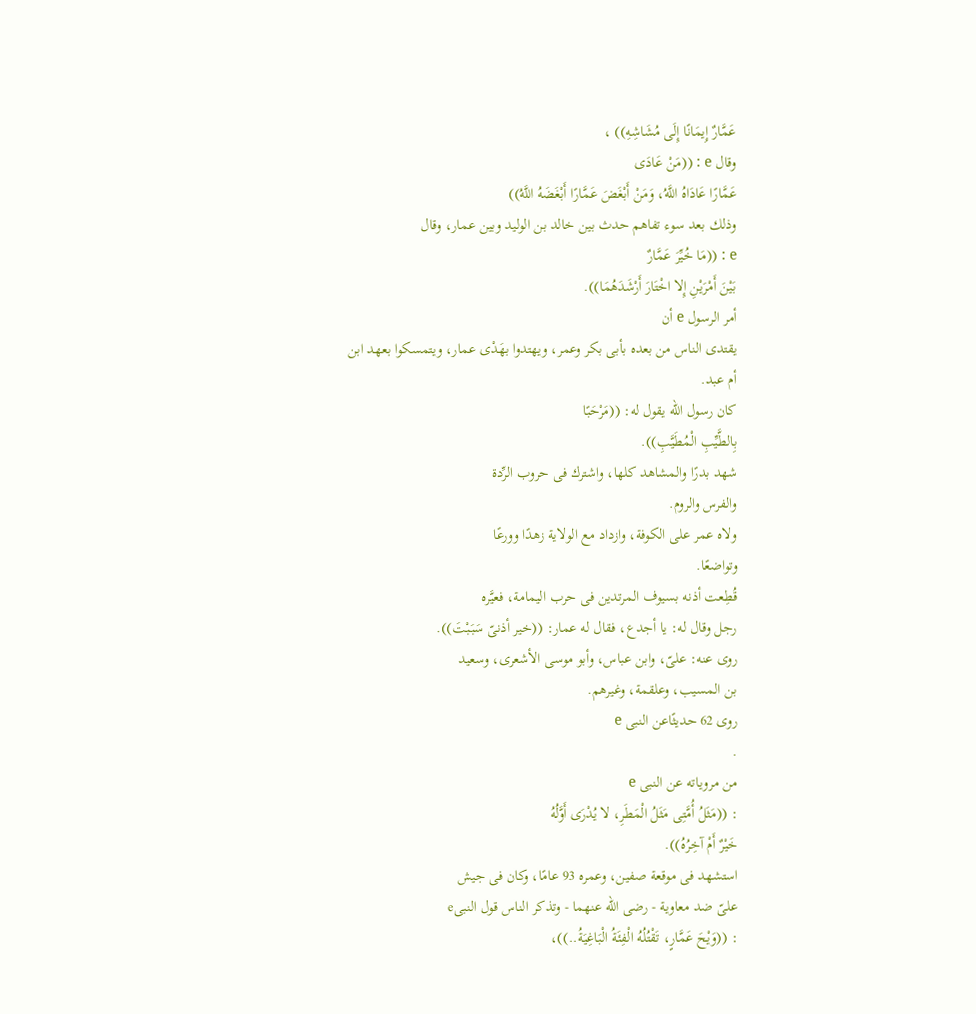عَمَّارٌ إِيمَانًا إِلَى مُشَاشِهِ)) ،
وقال e : ((مَنْ عَادَى
عَمَّارًا عَادَاهُ اللَّهُ، وَمَنْ أَبْغَضَ عَمَّارًا أَبْغَضَهُ اللَّهُ))
وذلك بعد سوء تفاهم حدث بين خالد بن الوليد وبين عمار، وقال
e : ((مَا خُيِّرَ عَمَّارٌ
بَيْنَ أَمْرَيْنِ إِلا اخْتَارَ أَرْشَدَهُمَا)).
أمر الرسول e أن
يقتدى الناس من بعده بأبى بكر وعمر، ويهتدوا بهَدْى عمار، ويتمسكوا بعهد ابن
أم عبد.
كان رسول الله يقول له: ((مَرْحَبًا
بِالطَّيِّبِ الْمُطَيَّبِ)).
شهد بدرًا والمشاهد كلها، واشترك فى حروب الرِّدة
والفرس والروم.
ولاه عمر على الكوفة، وازداد مع الولاية زهدًا وورعًا
وتواضعًا.
قُطِعت أذنه بسيوف المرتدين فى حرب اليمامة، فعيَّره
رجل وقال له: يا أجدع، فقال له عمار: ((خير أذنىّ سَبَبْتَ)).
روى عنه: علىّ، وابن عباس، وأبو موسى الأشعرى، وسعيد
بن المسيب، وعلقمة، وغيرهم.
روى 62 حديثًاعن النبى e
.
من مروياته عن النبى e
: ((مَثَلُ أُمَّتِى مَثَلُ الْمَطَرِ، لا يُدْرَى أَوَّلُهُ
خَيْرٌ أَمْ آخِرُهُ)).
استشهد فى موقعة صفين، وعمره 93 عامًا، وكان فى جيش
علىّ ضد معاوية - رضى الله عنهما - وتذكر الناس قول النبىe
: ((وَيْحَ عَمَّارٍ، تَقْتُلُهُ الْفِئَةُ الْبَاغِيَةُ..))،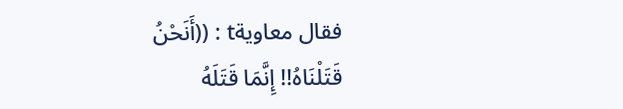فقال معاويةt : ((أَنَحْنُ
قَتَلْنَاهُ!! إِنَّمَا قَتَلَهُ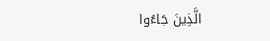الَّذِينَ جَاءُوا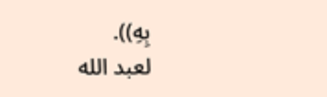بِهِ)).
لعبد الله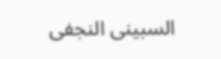السبينى النجفى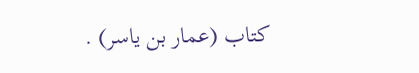كتاب (عمار بن ياسر) .